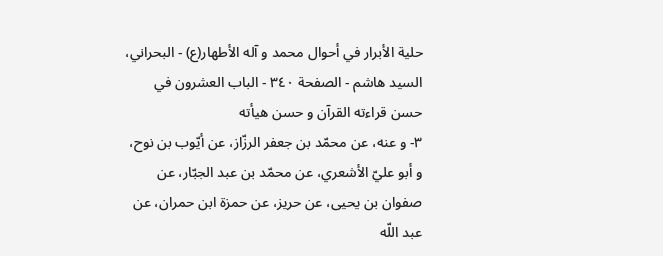حلية الأبرار في أحوال محمد و آله الأطهار(ع) - البحراني، السيد هاشم - الصفحة ٣٤٠ - الباب العشرون في حسن قراءته القرآن و حسن هيأته
٣- و عنه، عن محمّد بن جعفر الرزّاز، عن أيّوب بن نوح، و أبو عليّ الأشعري، عن محمّد بن عبد الجبّار، عن صفوان بن يحيى، عن حريز، عن حمزة ابن حمران، عن عبد اللّه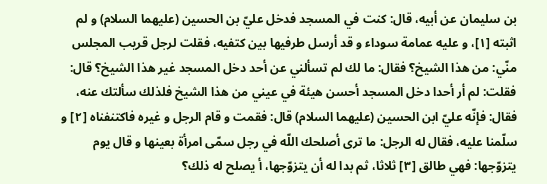بن سليمان عن أبيه، قال: كنت في المسجد فدخل عليّ بن الحسين (عليهما السلام) و لم اثبته [١]، و عليه عمامة سوداء و قد أرسل طرفيها بين كتفيه، فقلت لرجل قريب المجلس منّي: من هذا الشيخ؟ فقال: ما لك لم تسألني عن أحد دخل المسجد غير هذا الشيخ؟ قال: فقلت: لم أر أحدا دخل المسجد أحسن هيئة في عيني من هذا الشيخ فلذلك سألتك عنه، فقال: فإنّه عليّ ابن الحسين (عليهما السلام) قال: فقمت و قام الرجل و غيره فاكتنفناه [٢] و سلّمنا عليه، فقال له الرجل: ما ترى أصلحك اللّه في رجل سمّى امرأة بعينها و قال يوم يتزوّجها: فهي طالق [٣] ثلاثا، ثم بدا له أن يتزوّجها، أ يصلح له ذلك؟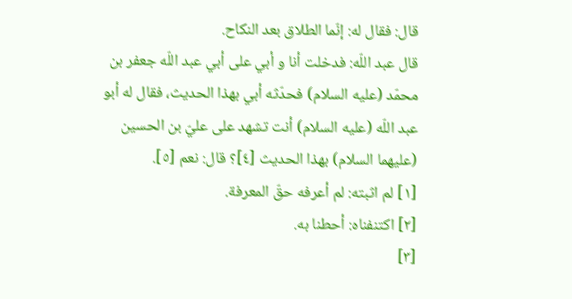قال: فقال له: إنّما الطلاق بعد النكاح.
قال عبد اللّه: فدخلت أنا و أبي على أبي عبد اللّه جعفر بن محمّد (عليه السلام) فحدّثه أبي بهذا الحديث، فقال له أبو عبد اللّه (عليه السلام) أنت تشهد على عليّ بن الحسين (عليهما السلام) بهذا الحديث [٤]؟ قال: نعم [٥].
[١] لم اثبته: لم أعرفه حقّ المعرفة.
[٢] اكتنفناه: أحطنا به.
[٣]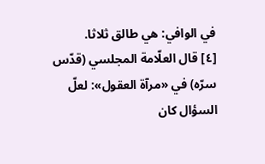في الوافي: هي طالق ثلاثا.
[٤] قال العلّامة المجلسي (قدّس سرّه) في «مرآة العقول»: لعلّ السؤال كان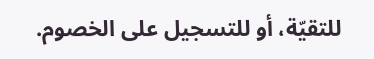للتقيّة، أو للتسجيل على الخصوم.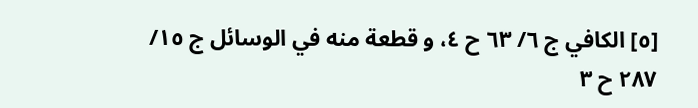[٥] الكافي ج ٦/ ٦٣ ح ٤، و قطعة منه في الوسائل ج ١٥/ ٢٨٧ ح ٣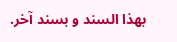بهذا السند و بسند آخر.